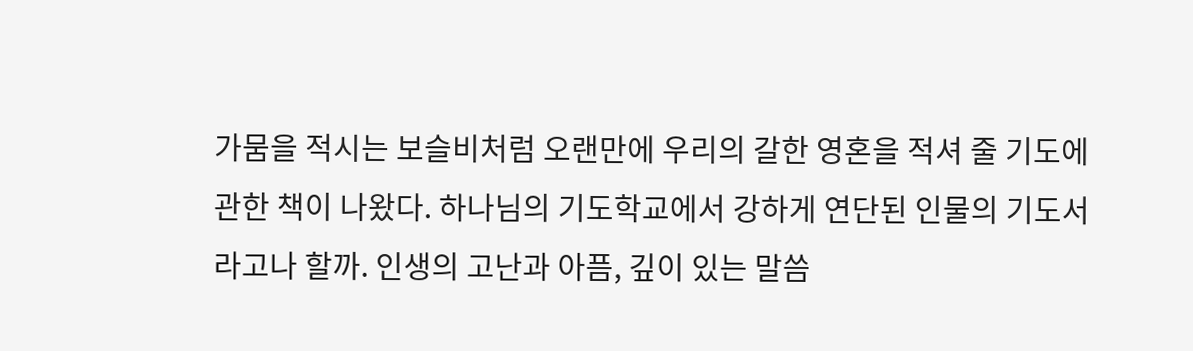가뭄을 적시는 보슬비처럼 오랜만에 우리의 갈한 영혼을 적셔 줄 기도에 관한 책이 나왔다. 하나님의 기도학교에서 강하게 연단된 인물의 기도서라고나 할까. 인생의 고난과 아픔, 깊이 있는 말씀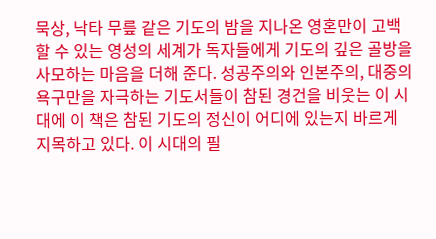묵상, 낙타 무릎 같은 기도의 밤을 지나온 영혼만이 고백할 수 있는 영성의 세계가 독자들에게 기도의 깊은 골방을 사모하는 마음을 더해 준다. 성공주의와 인본주의, 대중의 욕구만을 자극하는 기도서들이 참된 경건을 비웃는 이 시대에 이 책은 참된 기도의 정신이 어디에 있는지 바르게 지목하고 있다. 이 시대의 필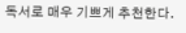독서로 매우 기쁘게 추천한다.